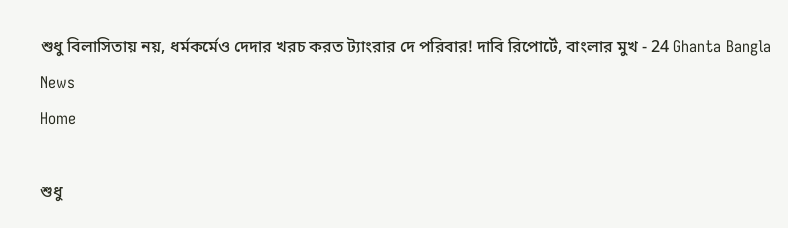শুধু বিলাসিতায় নয়, ধর্মকর্মেও দেদার খরচ করত ট্যাংরার দে পরিবার! দাবি রিপোর্টে, বাংলার মুখ - 24 Ghanta Bangla News
Home

শুধু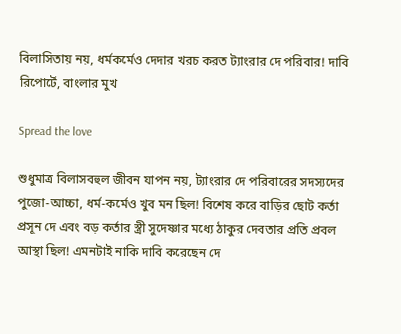বিলাসিতায় নয়, ধর্মকর্মেও দেদার খরচ করত ট্যাংরার দে পরিবার! দাবি রিপোর্টে, বাংলার মুখ

Spread the love

শুধুমাত্র বিলাসবহুল জীবন যাপন নয়, ট্যাংরার দে পরিবারের সদস্যদের পুজো-আচ্চা, ধর্ম-কর্মেও খুব মন ছিল! বিশেষ করে বাড়ির ছোট কর্তা প্রসূন দে এবং বড় কর্তার স্ত্রী সুদেষ্ণার মধ্যে ঠাকুর দেবতার প্রতি প্রবল আস্থা ছিল! এমনটাই নাকি দাবি করেছেন দে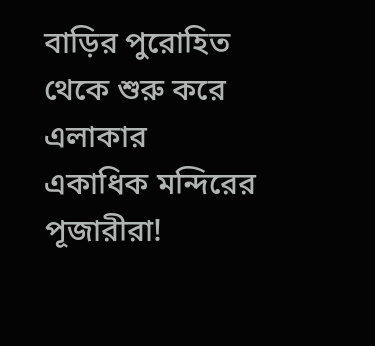বাড়ির পুরোহিত থেকে শুরু করে এলাকার একাধিক মন্দিরের পূজারীরা!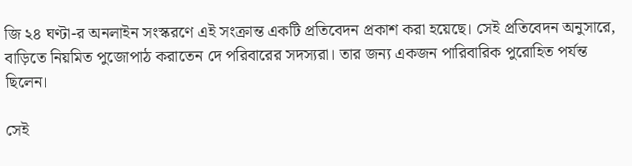জি ২৪ ঘণ্টা-র অনলাইন সংস্করণে এই সংক্রান্ত একটি প্রতিবেদন প্রকাশ করা হয়েছে। সেই প্রতিবেদন অনুসারে, বাড়িতে নিয়মিত পুজোপাঠ করাতেন দে পরিবারের সদস্যরা। তার জন্য একজন পারিবারিক পুরোহিত পর্যন্ত ছিলেন।

সেই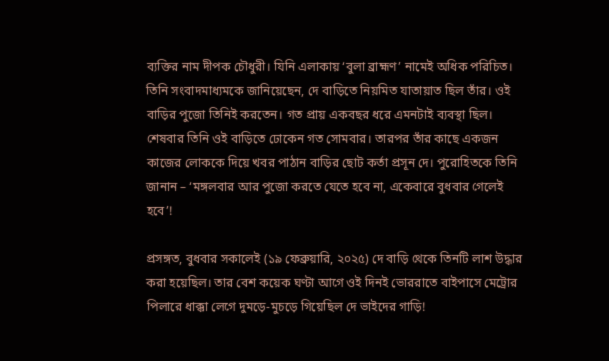ব্যক্তির নাম দীপক চৌধুরী। যিনি এলাকায় ‘বুলা ব্রাহ্মণ’ নামেই অধিক পরিচিত। তিনি সংবাদমাধ্যমকে জানিয়েছেন, দে বাড়িতে নিয়মিত যাতায়াত ছিল তাঁর। ওই বাড়ির পুজো তিনিই করতেন। গত প্রায় একবছর ধরে এমনটাই ব্যবস্থা ছিল। শেষবার তিনি ওই বাড়িতে ঢোকেন গত সোমবার। তারপর তাঁর কাছে একজন কাজের লোককে দিয়ে খবর পাঠান বাড়ির ছোট কর্তা প্রসূন দে। পুরোহিতকে তিনি জানান – ‘মঙ্গলবার আর পুজো করতে যেতে হবে না, একেবারে বুধবার গেলেই হবে’!

প্রসঙ্গত, বুধবার সকালেই (১৯ ফেব্রুয়ারি, ২০২৫) দে বাড়ি থেকে তিনটি লাশ উদ্ধার করা হয়েছিল। তার বেশ কয়েক ঘণ্টা আগে ওই দিনই ভোররাতে বাইপাসে মেট্রোর পিলারে ধাক্কা লেগে দুমড়ে-মুচড়ে গিয়েছিল দে ভাইদের গাড়ি!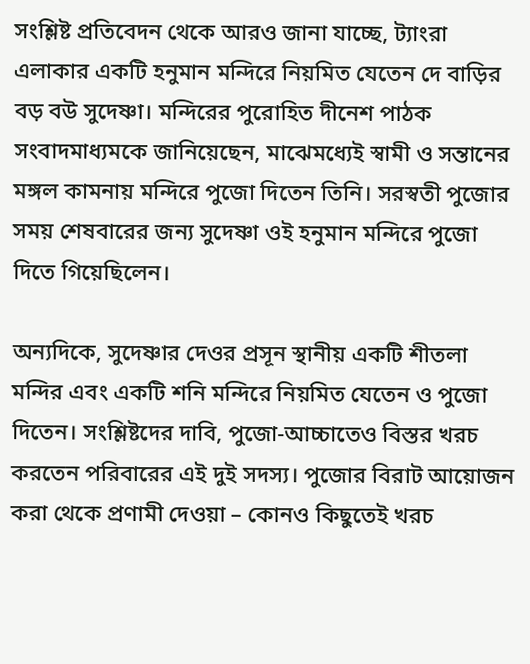সংশ্লিষ্ট প্রতিবেদন থেকে আরও জানা যাচ্ছে, ট্যাংরা এলাকার একটি হনুমান মন্দিরে নিয়মিত যেতেন দে বাড়ির বড় বউ সুদেষ্ণা। মন্দিরের পুরোহিত দীনেশ পাঠক সংবাদমাধ্যমকে জানিয়েছেন, মাঝেমধ্যেই স্বামী ও সন্তানের মঙ্গল কামনায় মন্দিরে পুজো দিতেন তিনি। সরস্বতী পুজোর সময় শেষবারের জন্য সুদেষ্ণা ওই হনুমান মন্দিরে পুজো দিতে গিয়েছিলেন।

অন্যদিকে, সুদেষ্ণার দেওর প্রসূন স্থানীয় একটি শীতলা মন্দির এবং একটি শনি মন্দিরে নিয়মিত যেতেন ও পুজো দিতেন। সংশ্লিষ্টদের দাবি, পুজো-আচ্চাতেও বিস্তর খরচ করতেন পরিবারের এই দুই সদস্য। পুজোর বিরাট আয়োজন করা থেকে প্রণামী দেওয়া – কোনও কিছুতেই খরচ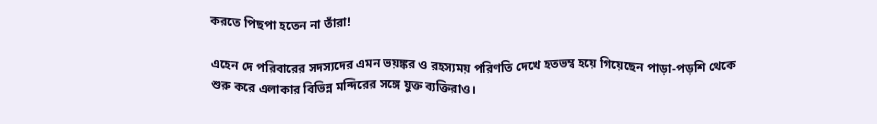করতে পিছপা হতেন না তাঁরা!

এহেন দে পরিবারের সদস্যদের এমন ভয়ঙ্কর ও রহস্যময় পরিণতি দেখে হতভম্ব হয়ে গিয়েছেন পাড়া-পড়শি থেকে শুরু করে এলাকার বিভিন্ন মন্দিরের সঙ্গে যুক্ত ব্যক্তিরাও।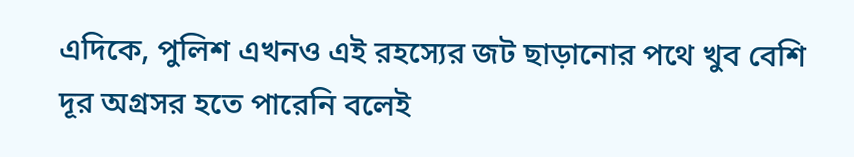এদিকে, পুলিশ এখনও এই রহস্যের জট ছাড়ানোর পথে খুব বেশি দূর অগ্রসর হতে পারেনি বলেই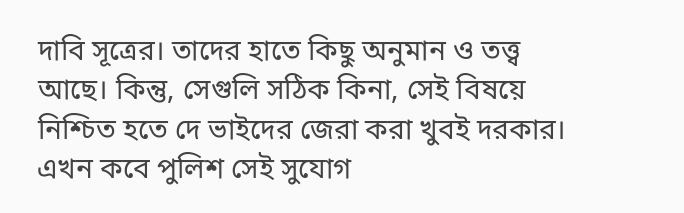দাবি সূত্রের। তাদের হাতে কিছু অনুমান ও তত্ত্ব আছে। কিন্তু, সেগুলি সঠিক কিনা, সেই বিষয়ে নিশ্চিত হতে দে ভাইদের জেরা করা খুবই দরকার। এখন কবে পুলিশ সেই সুযোগ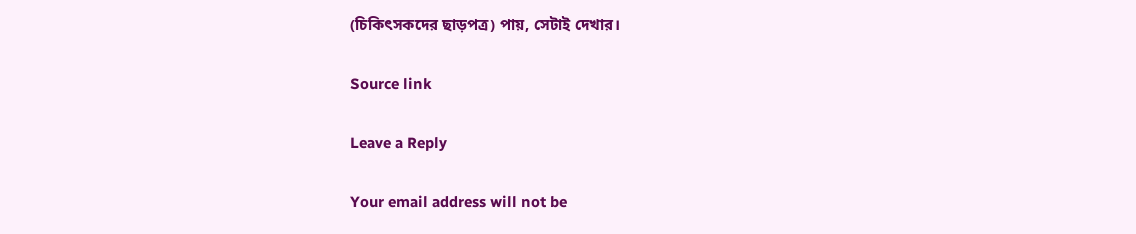(চিকিৎসকদের ছাড়পত্র) পায়, সেটাই দেখার।

Source link

Leave a Reply

Your email address will not be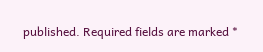published. Required fields are marked *